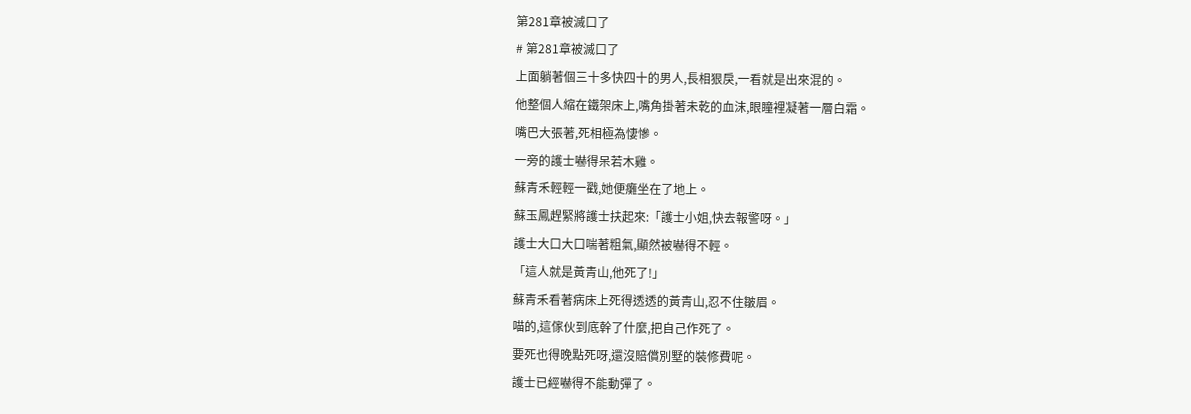第281章被滅口了
# 第281章被滅口了
上面躺著個三十多快四十的男人,長相狠戾,一看就是出來混的。
他整個人縮在鐵架床上,嘴角掛著未乾的血沫,眼瞳裡凝著一層白霜。
嘴巴大張著,死相極為悽慘。
一旁的護士嚇得呆若木雞。
蘇青禾輕輕一戳,她便癱坐在了地上。
蘇玉鳳趕緊將護士扶起來:「護士小姐,快去報警呀。」
護士大口大口喘著粗氣,顯然被嚇得不輕。
「這人就是黃青山,他死了!」
蘇青禾看著病床上死得透透的黃青山,忍不住皺眉。
喵的,這傢伙到底幹了什麼,把自己作死了。
要死也得晚點死呀,還沒賠償別墅的裝修費呢。
護士已經嚇得不能動彈了。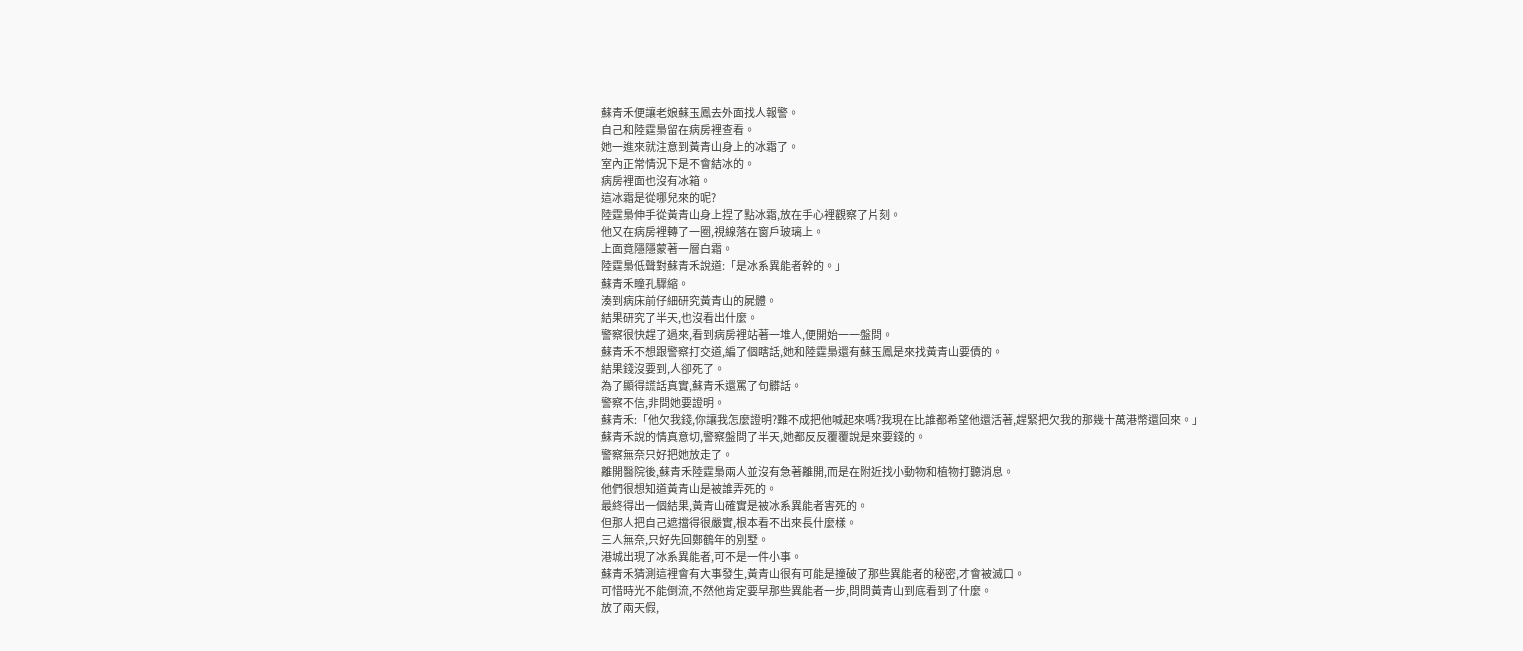蘇青禾便讓老娘蘇玉鳳去外面找人報警。
自己和陸霆梟留在病房裡查看。
她一進來就注意到黃青山身上的冰霜了。
室內正常情況下是不會結冰的。
病房裡面也沒有冰箱。
這冰霜是從哪兒來的呢?
陸霆梟伸手從黃青山身上捏了點冰霜,放在手心裡觀察了片刻。
他又在病房裡轉了一圈,視線落在窗戶玻璃上。
上面竟隱隱蒙著一層白霜。
陸霆梟低聲對蘇青禾說道:「是冰系異能者幹的。」
蘇青禾瞳孔驟縮。
湊到病床前仔細研究黃青山的屍體。
結果研究了半天,也沒看出什麼。
警察很快趕了過來,看到病房裡站著一堆人,便開始一一盤問。
蘇青禾不想跟警察打交道,編了個瞎話,她和陸霆梟還有蘇玉鳳是來找黃青山要債的。
結果錢沒要到,人卻死了。
為了顯得謊話真實,蘇青禾還罵了句髒話。
警察不信,非問她要證明。
蘇青禾:「他欠我錢,你讓我怎麼證明?難不成把他喊起來嗎?我現在比誰都希望他還活著,趕緊把欠我的那幾十萬港幣還回來。」
蘇青禾說的情真意切,警察盤問了半天,她都反反覆覆說是來要錢的。
警察無奈只好把她放走了。
離開醫院後,蘇青禾陸霆梟兩人並沒有急著離開,而是在附近找小動物和植物打聽消息。
他們很想知道黃青山是被誰弄死的。
最終得出一個結果,黃青山確實是被冰系異能者害死的。
但那人把自己遮擋得很嚴實,根本看不出來長什麼樣。
三人無奈,只好先回鄭鶴年的別墅。
港城出現了冰系異能者,可不是一件小事。
蘇青禾猜測這裡會有大事發生,黃青山很有可能是撞破了那些異能者的秘密,才會被滅口。
可惜時光不能倒流,不然他肯定要早那些異能者一步,問問黃青山到底看到了什麼。
放了兩天假,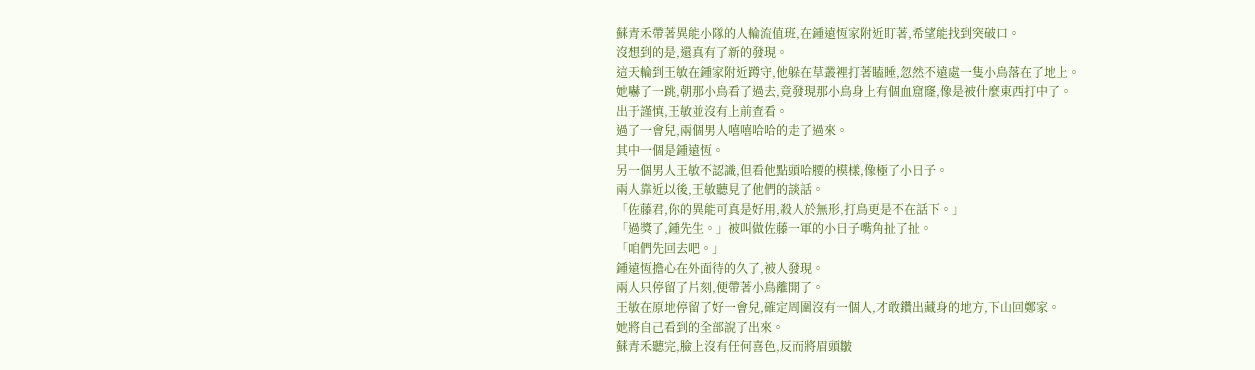蘇青禾帶著異能小隊的人輪流值班,在鍾遠恆家附近盯著,希望能找到突破口。
沒想到的是,還真有了新的發現。
這天輪到王敏在鍾家附近蹲守,他躲在草叢裡打著瞌睡,忽然不遠處一隻小鳥落在了地上。
她嚇了一跳,朝那小鳥看了過去,竟發現那小鳥身上有個血窟窿,像是被什麼東西打中了。
出于謹慎,王敏並沒有上前查看。
過了一會兒,兩個男人嘻嘻哈哈的走了過來。
其中一個是鍾遠恆。
另一個男人王敏不認識,但看他點頭哈腰的模樣,像極了小日子。
兩人靠近以後,王敏聽見了他們的談話。
「佐藤君,你的異能可真是好用,殺人於無形,打鳥更是不在話下。」
「過獎了,鍾先生。」被叫做佐藤一軍的小日子嘴角扯了扯。
「咱們先回去吧。」
鍾遠恆擔心在外面待的久了,被人發現。
兩人只停留了片刻,便帶著小鳥離開了。
王敏在原地停留了好一會兒,確定周圍沒有一個人,才敢鑽出藏身的地方,下山回鄭家。
她將自己看到的全部說了出來。
蘇青禾聽完,臉上沒有任何喜色,反而將眉頭皺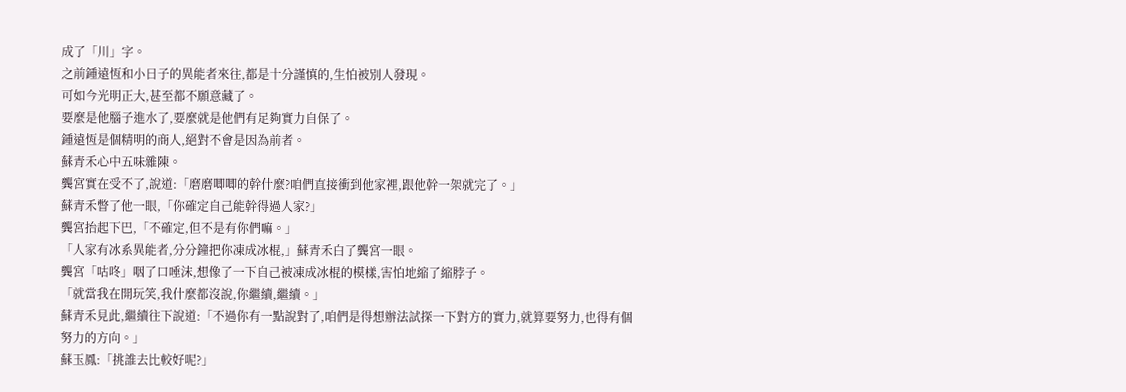成了「川」字。
之前鍾遠恆和小日子的異能者來往,都是十分謹慎的,生怕被別人發現。
可如今光明正大,甚至都不願意藏了。
要麼是他腦子進水了,要麼就是他們有足夠實力自保了。
鍾遠恆是個精明的商人,絕對不會是因為前者。
蘇青禾心中五味雜陳。
龔宮實在受不了,說道:「磨磨唧唧的幹什麼?咱們直接衝到他家裡,跟他幹一架就完了。」
蘇青禾瞥了他一眼,「你確定自己能幹得過人家?」
龔宮抬起下巴,「不確定,但不是有你們嘛。」
「人家有冰系異能者,分分鐘把你凍成冰棍,」蘇青禾白了龔宮一眼。
龔宮「咕咚」咽了口唾沫,想像了一下自己被凍成冰棍的模樣,害怕地縮了縮脖子。
「就當我在開玩笑,我什麼都沒說,你繼續,繼續。」
蘇青禾見此,繼續往下說道:「不過你有一點說對了,咱們是得想辦法試探一下對方的實力,就算要努力,也得有個努力的方向。」
蘇玉鳳:「挑誰去比較好呢?」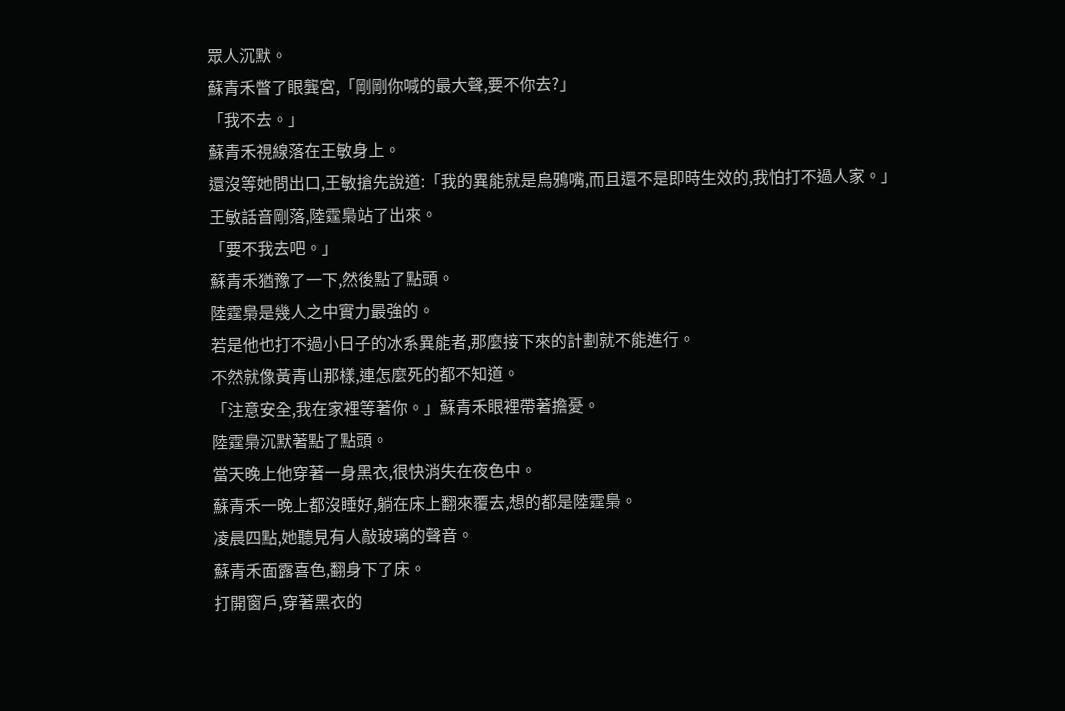眾人沉默。
蘇青禾瞥了眼龔宮,「剛剛你喊的最大聲,要不你去?」
「我不去。」
蘇青禾視線落在王敏身上。
還沒等她問出口,王敏搶先說道:「我的異能就是烏鴉嘴,而且還不是即時生效的,我怕打不過人家。」
王敏話音剛落,陸霆梟站了出來。
「要不我去吧。」
蘇青禾猶豫了一下,然後點了點頭。
陸霆梟是幾人之中實力最強的。
若是他也打不過小日子的冰系異能者,那麼接下來的計劃就不能進行。
不然就像黃青山那樣,連怎麼死的都不知道。
「注意安全,我在家裡等著你。」蘇青禾眼裡帶著擔憂。
陸霆梟沉默著點了點頭。
當天晚上他穿著一身黑衣,很快消失在夜色中。
蘇青禾一晚上都沒睡好,躺在床上翻來覆去,想的都是陸霆梟。
凌晨四點,她聽見有人敲玻璃的聲音。
蘇青禾面露喜色,翻身下了床。
打開窗戶,穿著黑衣的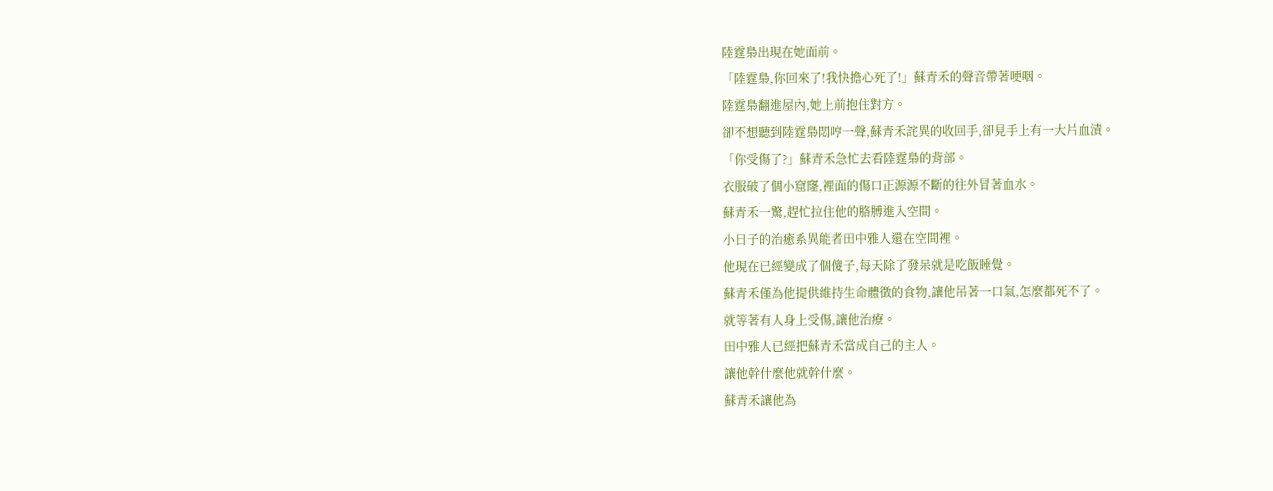陸霆梟出現在她面前。
「陸霆梟,你回來了!我快擔心死了!」蘇青禾的聲音帶著哽咽。
陸霆梟翻進屋內,她上前抱住對方。
卻不想聽到陸霆梟悶哼一聲,蘇青禾詫異的收回手,卻見手上有一大片血漬。
「你受傷了?」蘇青禾急忙去看陸霆梟的背部。
衣服破了個小窟窿,裡面的傷口正源源不斷的往外冒著血水。
蘇青禾一驚,趕忙拉住他的胳膊進入空間。
小日子的治癒系異能者田中雅人還在空間裡。
他現在已經變成了個傻子,每天除了發呆就是吃飯睡覺。
蘇青禾僅為他提供維持生命體徵的食物,讓他吊著一口氣,怎麼都死不了。
就等著有人身上受傷,讓他治療。
田中雅人已經把蘇青禾當成自己的主人。
讓他幹什麼他就幹什麼。
蘇青禾讓他為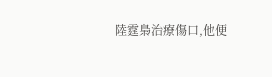陸霆梟治療傷口,他便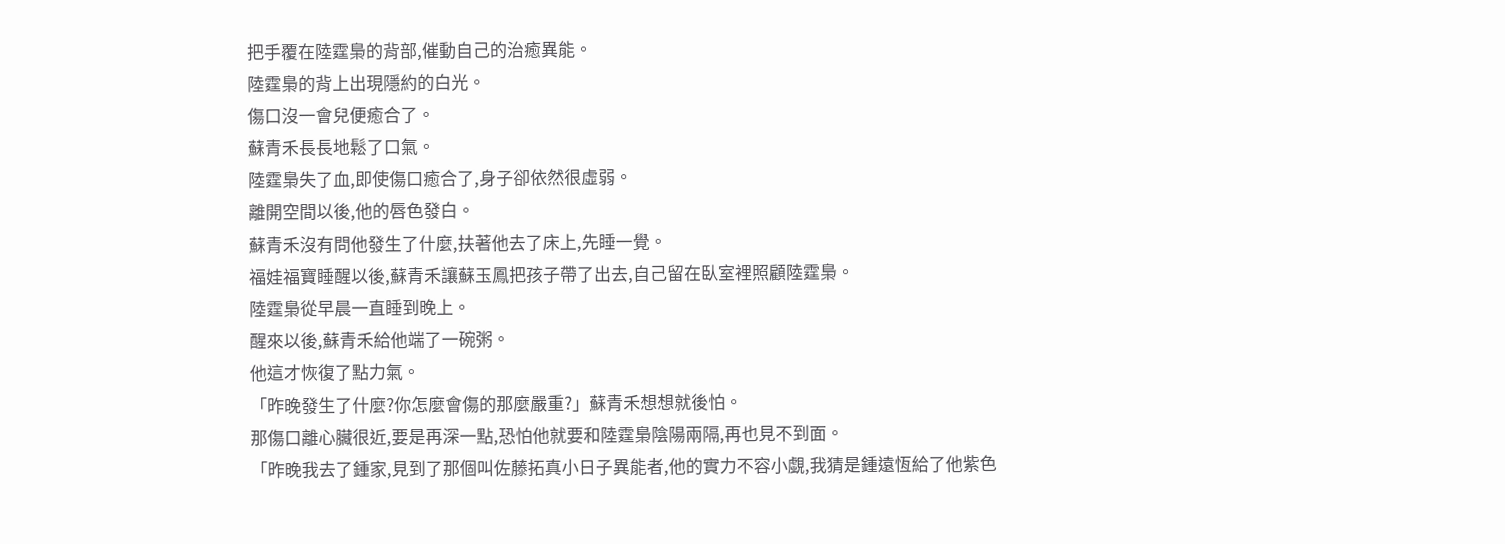把手覆在陸霆梟的背部,催動自己的治癒異能。
陸霆梟的背上出現隱約的白光。
傷口沒一會兒便癒合了。
蘇青禾長長地鬆了口氣。
陸霆梟失了血,即使傷口癒合了,身子卻依然很虛弱。
離開空間以後,他的唇色發白。
蘇青禾沒有問他發生了什麼,扶著他去了床上,先睡一覺。
福娃福寶睡醒以後,蘇青禾讓蘇玉鳳把孩子帶了出去,自己留在臥室裡照顧陸霆梟。
陸霆梟從早晨一直睡到晚上。
醒來以後,蘇青禾給他端了一碗粥。
他這才恢復了點力氣。
「昨晚發生了什麼?你怎麼會傷的那麼嚴重?」蘇青禾想想就後怕。
那傷口離心臟很近,要是再深一點,恐怕他就要和陸霆梟陰陽兩隔,再也見不到面。
「昨晚我去了鍾家,見到了那個叫佐藤拓真小日子異能者,他的實力不容小覷,我猜是鍾遠恆給了他紫色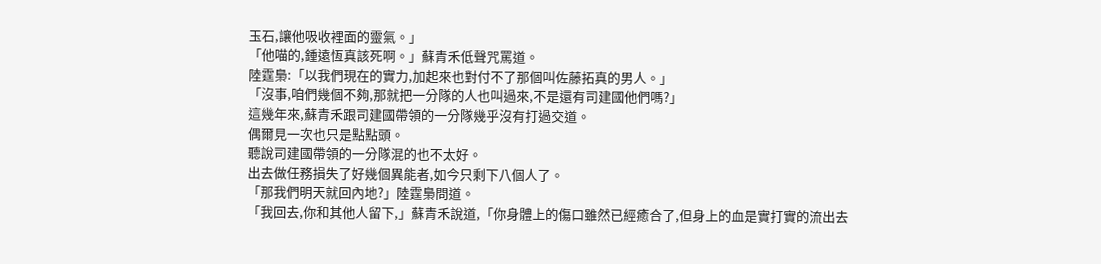玉石,讓他吸收裡面的靈氣。」
「他喵的,鍾遠恆真該死啊。」蘇青禾低聲咒罵道。
陸霆梟:「以我們現在的實力,加起來也對付不了那個叫佐藤拓真的男人。」
「沒事,咱們幾個不夠,那就把一分隊的人也叫過來,不是還有司建國他們嗎?」
這幾年來,蘇青禾跟司建國帶領的一分隊幾乎沒有打過交道。
偶爾見一次也只是點點頭。
聽說司建國帶領的一分隊混的也不太好。
出去做任務損失了好幾個異能者,如今只剩下八個人了。
「那我們明天就回內地?」陸霆梟問道。
「我回去,你和其他人留下,」蘇青禾說道,「你身體上的傷口雖然已經癒合了,但身上的血是實打實的流出去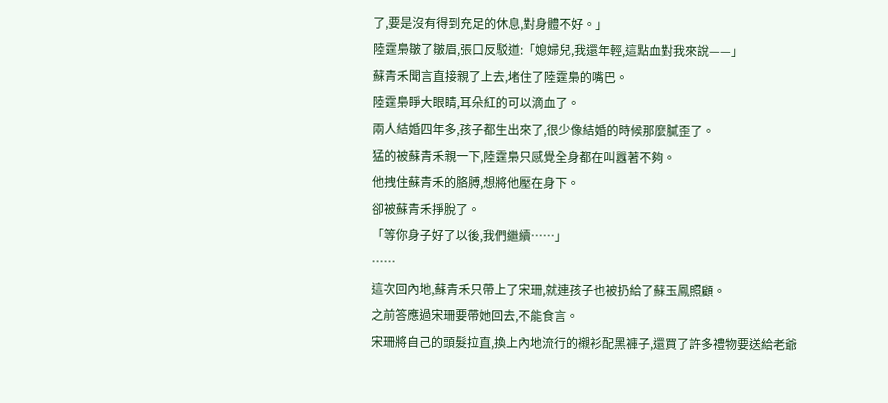了,要是沒有得到充足的休息,對身體不好。」
陸霆梟皺了皺眉,張口反駁道:「媳婦兒,我還年輕,這點血對我來說——」
蘇青禾聞言直接親了上去,堵住了陸霆梟的嘴巴。
陸霆梟睜大眼睛,耳朵紅的可以滴血了。
兩人結婚四年多,孩子都生出來了,很少像結婚的時候那麼膩歪了。
猛的被蘇青禾親一下,陸霆梟只感覺全身都在叫囂著不夠。
他拽住蘇青禾的胳膊,想將他壓在身下。
卻被蘇青禾掙脫了。
「等你身子好了以後,我們繼續……」
……
這次回內地,蘇青禾只帶上了宋珊,就連孩子也被扔給了蘇玉鳳照顧。
之前答應過宋珊要帶她回去,不能食言。
宋珊將自己的頭髮拉直,換上內地流行的襯衫配黑褲子,還買了許多禮物要送給老爺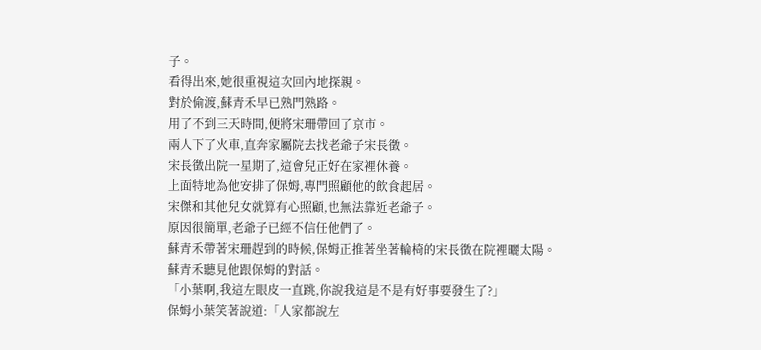子。
看得出來,她很重視這次回內地探親。
對於偷渡,蘇青禾早已熟門熟路。
用了不到三天時間,便將宋珊帶回了京市。
兩人下了火車,直奔家屬院去找老爺子宋長徵。
宋長徵出院一星期了,這會兒正好在家裡休養。
上面特地為他安排了保姆,專門照顧他的飲食起居。
宋傑和其他兒女就算有心照顧,也無法靠近老爺子。
原因很簡單,老爺子已經不信任他們了。
蘇青禾帶著宋珊趕到的時候,保姆正推著坐著輪椅的宋長徵在院裡曬太陽。
蘇青禾聽見他跟保姆的對話。
「小葉啊,我這左眼皮一直跳,你說我這是不是有好事要發生了?」
保姆小葉笑著說道:「人家都說左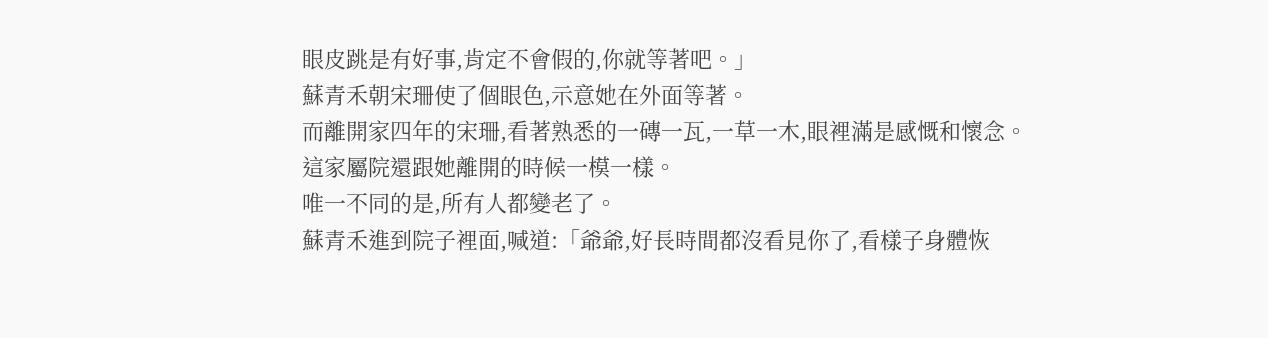眼皮跳是有好事,肯定不會假的,你就等著吧。」
蘇青禾朝宋珊使了個眼色,示意她在外面等著。
而離開家四年的宋珊,看著熟悉的一磚一瓦,一草一木,眼裡滿是感慨和懷念。
這家屬院還跟她離開的時候一模一樣。
唯一不同的是,所有人都變老了。
蘇青禾進到院子裡面,喊道:「爺爺,好長時間都沒看見你了,看樣子身體恢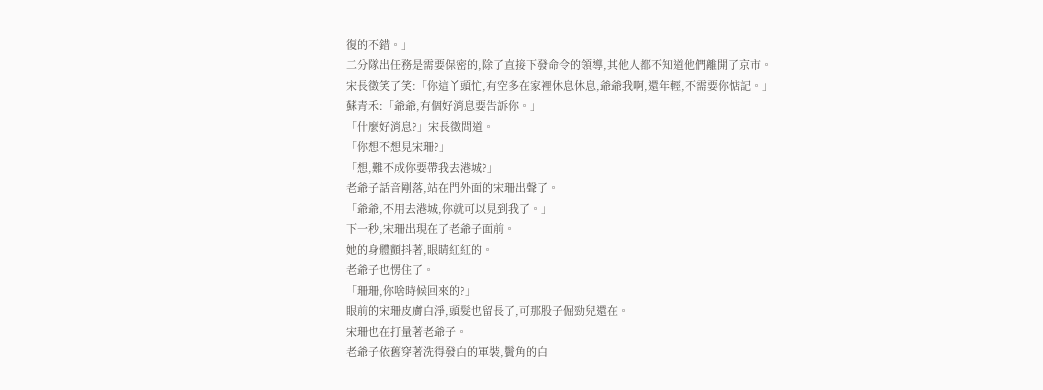復的不錯。」
二分隊出任務是需要保密的,除了直接下發命令的領導,其他人都不知道他們離開了京市。
宋長徵笑了笑:「你這丫頭忙,有空多在家裡休息休息,爺爺我啊,還年輕,不需要你惦記。」
蘇青禾:「爺爺,有個好消息要告訴你。」
「什麼好消息?」宋長徵問道。
「你想不想見宋珊?」
「想,難不成你要帶我去港城?」
老爺子話音剛落,站在門外面的宋珊出聲了。
「爺爺,不用去港城,你就可以見到我了。」
下一秒,宋珊出現在了老爺子面前。
她的身體顫抖著,眼睛紅紅的。
老爺子也愣住了。
「珊珊,你啥時候回來的?」
眼前的宋珊皮膚白淨,頭髮也留長了,可那股子倔勁兒還在。
宋珊也在打量著老爺子。
老爺子依舊穿著洗得發白的軍裝,鬢角的白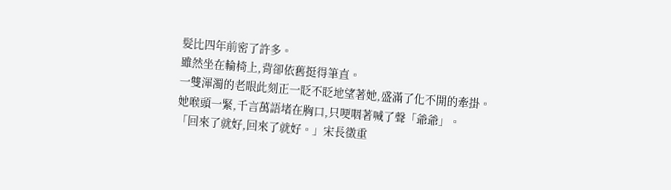髮比四年前密了許多。
雖然坐在輪椅上,背卻依舊挺得筆直。
一雙渾濁的老眼此刻正一眨不眨地望著她,盛滿了化不開的牽掛。
她喉頭一緊,千言萬語堵在胸口,只哽咽著喊了聲「爺爺」。
「回來了就好,回來了就好。」宋長徵重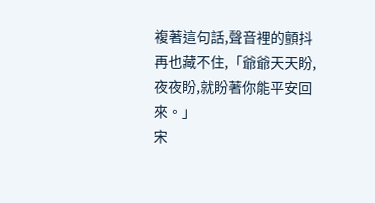複著這句話,聲音裡的顫抖再也藏不住,「爺爺天天盼,夜夜盼,就盼著你能平安回來。」
宋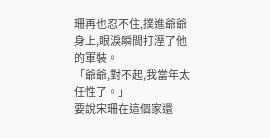珊再也忍不住,撲進爺爺身上,眼淚瞬間打溼了他的軍裝。
「爺爺,對不起,我當年太任性了。」
要說宋珊在這個家還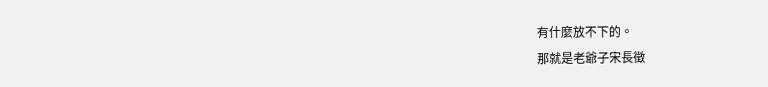有什麼放不下的。
那就是老爺子宋長徵